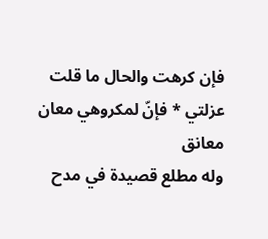فإن كرهت والحال ما قلت عزلتي * فإنّ لمكروهي معان معانق
وله مطلع قصيدة في مدح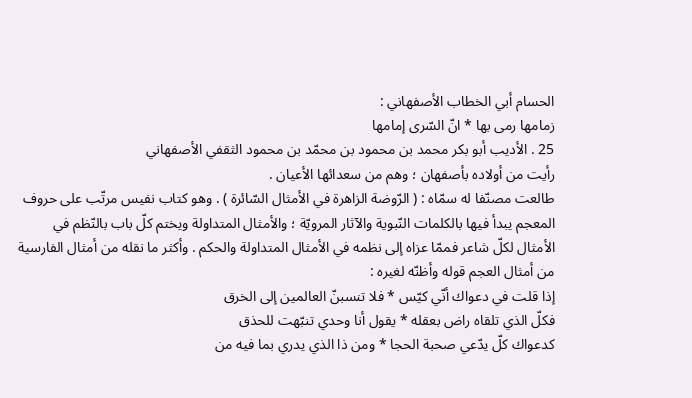الحسام أبي الخطاب الأصفهاني :
زمامها رمى بها * انّ السّرى إمامها
25 . الأديب أبو بكر محمد بن محمود بن محمّد بن محمود الثقفي الأصفهاني
رأيت من أولاده بأصفهان ؛ وهم من سعدائها الأعيان .
طالعت مصنّفا له سمّاه : ( الرّوضة الزاهرة في الأمثال السّائرة ) . وهو كتاب نفيس مرتّب على حروف المعجم يبدأ فيها بالكلمات النّبوية والآثار المرويّة ؛ والأمثال المتداولة ويختم كلّ باب بالنّظم في الأمثال لكلّ شاعر فممّا عزاه إلى نظمه في الأمثال المتداولة والحكم . وأكثر ما نقله من أمثال الفارسية من أمثال العجم قوله وأظنّه لغيره :
إذا قلت في دعواك أنّي كيّس * فلا تنسبنّ العالمين إلى الخرق
فكلّ الذي تلقاه راض بعقله * يقول أنا وحدي تنبّهت للحذق
كدعواك كلّ يدّعي صحبة الحجا * ومن ذا الذي يدري بما فيه من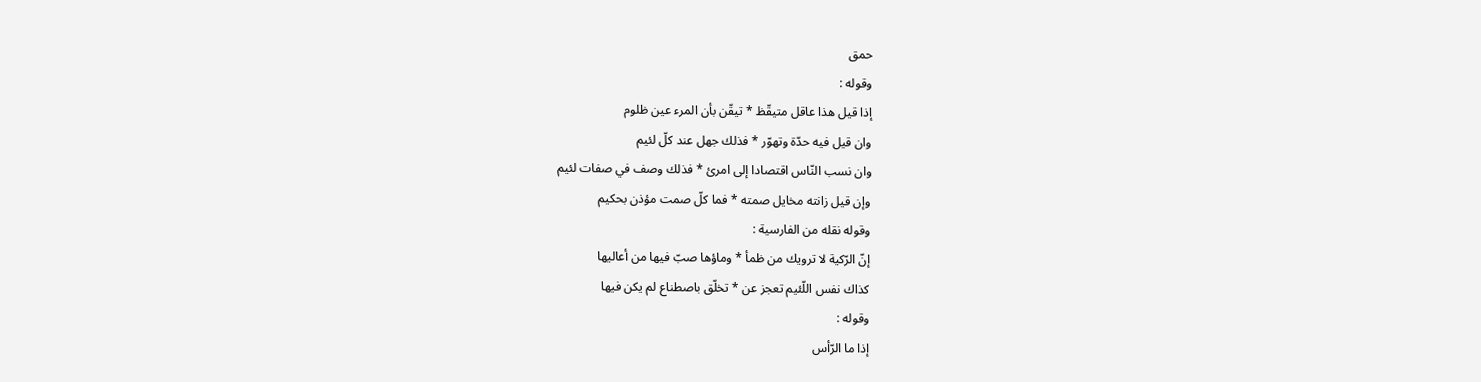حمق
وقوله :
إذا قيل هذا عاقل متيقّظ * تيقّن بأن المرء عين ظلوم
وان قيل فيه حدّة وتهوّر * فذلك جهل عند كلّ لئيم
وان نسب النّاس اقتصادا إلى امرئ * فذلك وصف في صفات لئيم
وإن قيل زانته مخايل صمته * فما كلّ صمت مؤذن بحكيم
وقوله نقله من الفارسية :
إنّ الرّكية لا ترويك من ظمأ * وماؤها صبّ فيها من أعاليها
كذاك نفس اللّئيم تعجز عن * تخلّق باصطناع لم يكن فيها
وقوله :
إذا ما الرّأس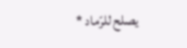يصلح للرّماد *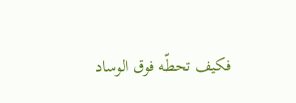فكيف تحطّه فوق الوساد